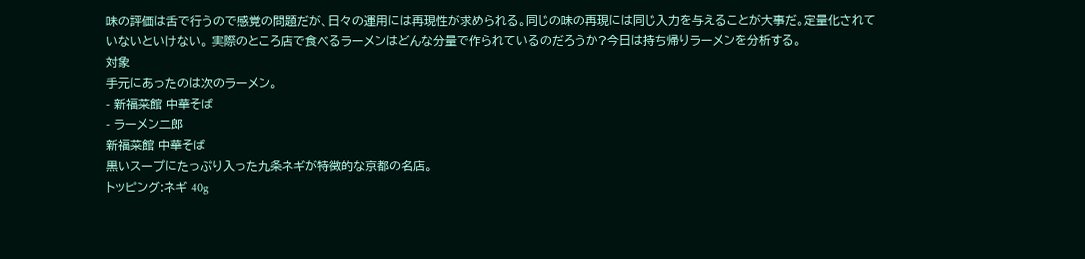味の評価は舌で行うので感覚の問題だが、日々の運用には再現性が求められる。同じの味の再現には同じ入力を与えることが大事だ。定量化されていないといけない。 実際のところ店で食べるラーメンはどんな分量で作られているのだろうか?今日は持ち帰りラーメンを分析する。
対象
手元にあったのは次のラーメン。
- 新福菜館 中華そば
- ラーメン二郎
新福菜館 中華そば
黒いスープにたっぷり入った九条ネギが特徴的な京都の名店。
トッピング:ネギ 40g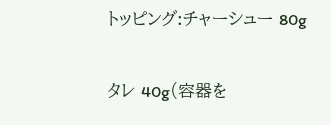トッピング:チャーシュー 80g

タレ 40g(容器を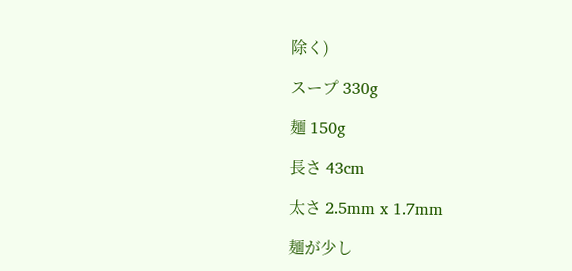除く)

スープ 330g

麺 150g

長さ 43cm

太さ 2.5mm x 1.7mm

麺が少し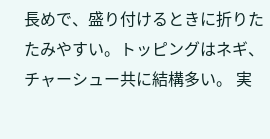長めで、盛り付けるときに折りたたみやすい。トッピングはネギ、チャーシュー共に結構多い。 実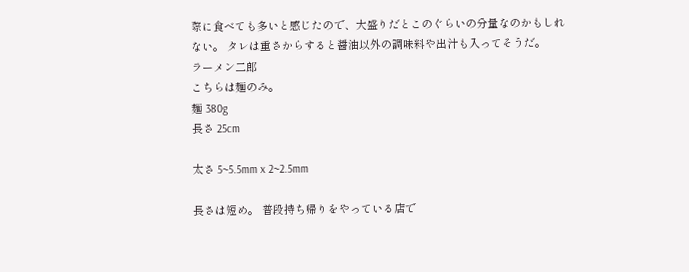際に食べても多いと感じたので、大盛りだとこのぐらいの分量なのかもしれない。 タレは重さからすると醤油以外の調味料や出汁も入ってそうだ。
ラーメン二郎
こちらは麺のみ。
麺 380g
長さ 25cm

太さ 5~5.5mm x 2~2.5mm

長さは短め。 普段持ち帰りをやっている店で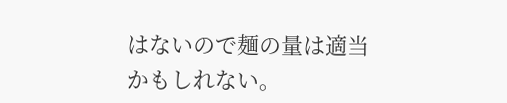はないので麺の量は適当かもしれない。